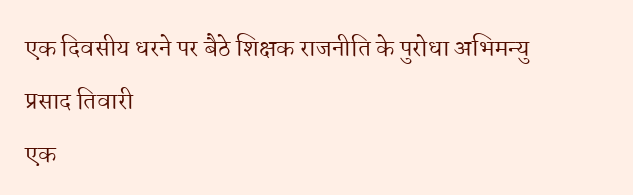एक दिवसीय धरने पर बैठे शिक्षक राजनीति के पुरोधा अभिमन्यु प्रसाद तिवारी
एक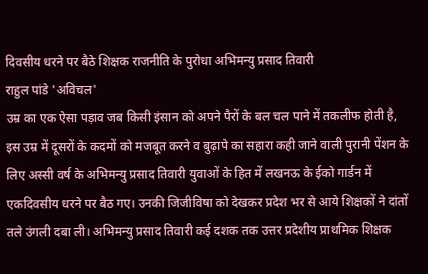दिवसीय धरने पर बैठे शिक्षक राजनीति के पुरोधा अभिमन्यु प्रसाद तिवारी
राहुल पांडे 'अविचल'
उम्र का एक ऐसा पड़ाव जब किसी इंसान को अपने पैरों के बल चल पाने में तकलीफ होती है, इस उम्र में दूसरों के कदमों को मजबूत करने व बुढ़ापे का सहारा कही जाने वाली पुरानी पेंशन के लिए अस्सी वर्ष के अभिमन्यु प्रसाद तिवारी युवाओं के हित में लखनऊ के ईको गार्डन में एकदिवसीय धरने पर बैठ गए। उनकी जिजीविषा को देखकर प्रदेश भर से आये शिक्षकों ने दांतों तले उंगली दबा ली। अभिमन्यु प्रसाद तिवारी कई दशक तक उत्तर प्रदेशीय प्राथमिक शिक्षक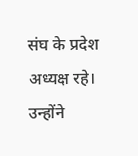संघ के प्रदेश अध्यक्ष रहे। उन्होंने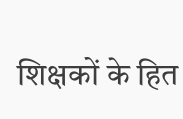शिक्षकों के हित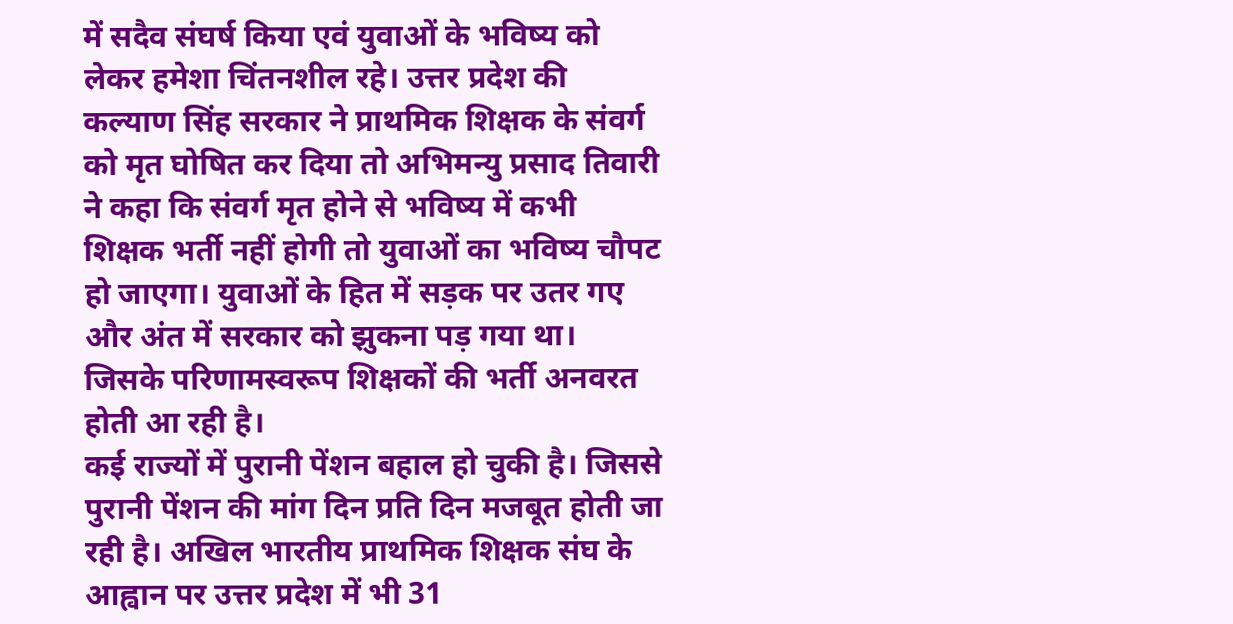में सदैव संघर्ष किया एवं युवाओं के भविष्य को लेकर हमेशा चिंतनशील रहे। उत्तर प्रदेश की कल्याण सिंह सरकार ने प्राथमिक शिक्षक के संवर्ग को मृत घोषित कर दिया तो अभिमन्यु प्रसाद तिवारी ने कहा कि संवर्ग मृत होने से भविष्य में कभी शिक्षक भर्ती नहीं होगी तो युवाओं का भविष्य चौपट हो जाएगा। युवाओं के हित में सड़क पर उतर गए और अंत में सरकार को झुकना पड़ गया था। जिसके परिणामस्वरूप शिक्षकों की भर्ती अनवरत होती आ रही है।
कई राज्यों में पुरानी पेंशन बहाल हो चुकी है। जिससे पुरानी पेंशन की मांग दिन प्रति दिन मजबूत होती जा रही है। अखिल भारतीय प्राथमिक शिक्षक संघ के आह्वान पर उत्तर प्रदेश में भी 31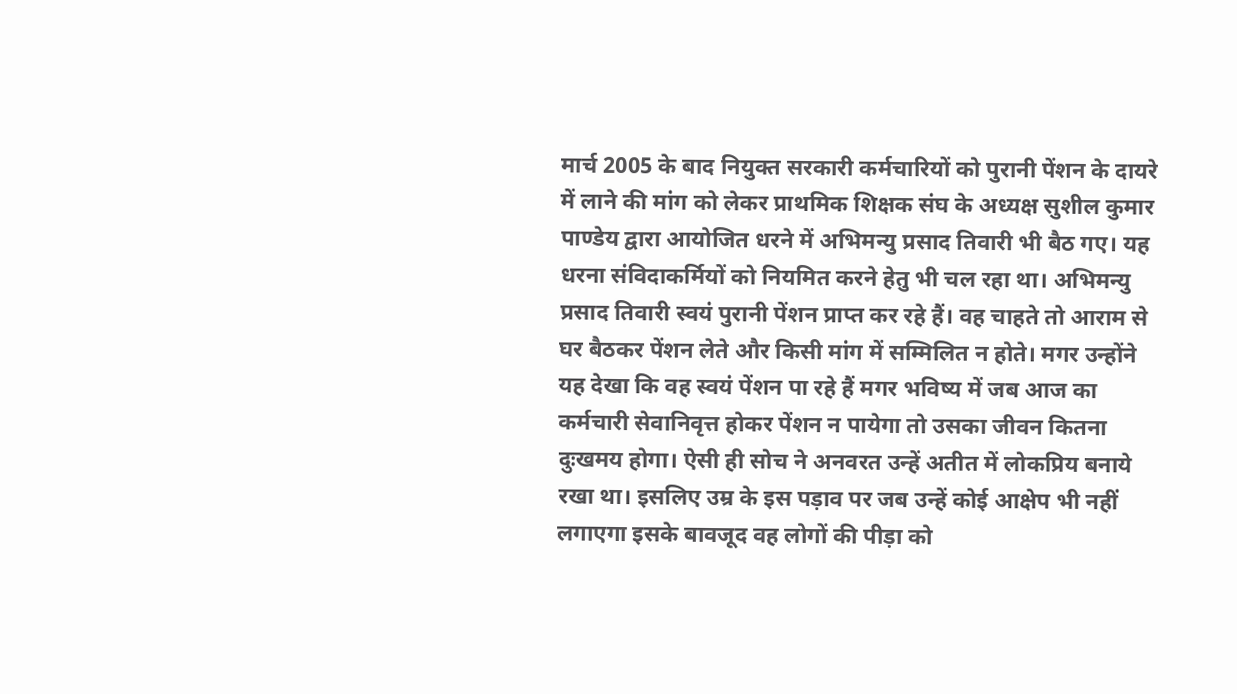मार्च 2005 के बाद नियुक्त सरकारी कर्मचारियों को पुरानी पेंशन के दायरे में लाने की मांग को लेकर प्राथमिक शिक्षक संघ के अध्यक्ष सुशील कुमार पाण्डेय द्वारा आयोजित धरने में अभिमन्यु प्रसाद तिवारी भी बैठ गए। यह धरना संविदाकर्मियों को नियमित करने हेतु भी चल रहा था। अभिमन्यु प्रसाद तिवारी स्वयं पुरानी पेंशन प्राप्त कर रहे हैं। वह चाहते तो आराम से घर बैठकर पेंशन लेते और किसी मांग में सम्मिलित न होते। मगर उन्होंने यह देखा कि वह स्वयं पेंशन पा रहे हैं मगर भविष्य में जब आज का कर्मचारी सेवानिवृत्त होकर पेंशन न पायेगा तो उसका जीवन कितना दुःखमय होगा। ऐसी ही सोच ने अनवरत उन्हें अतीत में लोकप्रिय बनाये रखा था। इसलिए उम्र के इस पड़ाव पर जब उन्हें कोई आक्षेप भी नहीं लगाएगा इसके बावजूद वह लोगों की पीड़ा को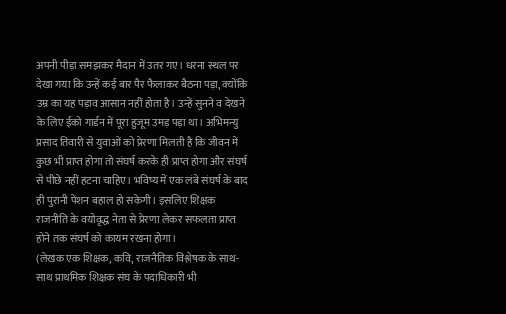अपनी पीड़ा समझकर मैदान में उतर गए। धरना स्थल पर देखा गया कि उन्हें कई बार पैर फैलाकर बैठना पड़ा, क्योंकि उम्र का यह पड़ाव आसान नहीं होता है। उन्हें सुनने व देखने के लिए ईको गार्डन में पूरा हुजूम उमड़ पड़ा था। अभिमन्यु प्रसाद तिवारी से युवाओं को प्रेरणा मिलती है कि जीवन में कुछ भी प्राप्त होगा तो संघर्ष करके ही प्राप्त होगा और संघर्ष से पीछे नहीं हटना चाहिए। भविष्य में एक लंबे संघर्ष के बाद ही पुरानी पेंशन बहाल हो सकेगी। इसलिए शिक्षक राजनीति के वयोवृद्ध नेता से प्रेरणा लेकर सफलता प्राप्त होने तक संघर्ष को कायम रखना होगा।
(लेखक एक शिक्षक, कवि, राजनैतिक विश्लेषक के साथ-साथ प्राथमिक शिक्षक संघ के पदाधिकारी भी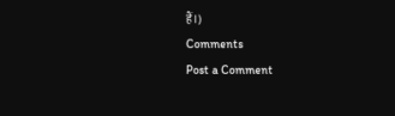हैं।)
Comments
Post a Comment